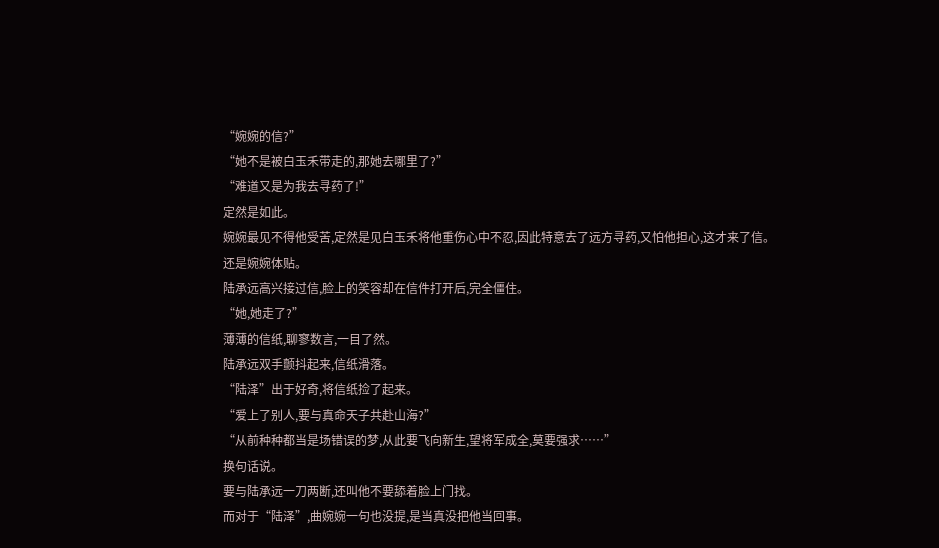“婉婉的信?”
“她不是被白玉禾带走的,那她去哪里了?”
“难道又是为我去寻药了!”
定然是如此。
婉婉最见不得他受苦,定然是见白玉禾将他重伤心中不忍,因此特意去了远方寻药,又怕他担心,这才来了信。
还是婉婉体贴。
陆承远高兴接过信,脸上的笑容却在信件打开后,完全僵住。
“她,她走了?”
薄薄的信纸,聊寥数言,一目了然。
陆承远双手颤抖起来,信纸滑落。
“陆泽”出于好奇,将信纸捡了起来。
“爱上了别人,要与真命天子共赴山海?”
“从前种种都当是场错误的梦,从此要飞向新生,望将军成全,莫要强求……”
换句话说。
要与陆承远一刀两断,还叫他不要舔着脸上门找。
而对于“陆泽”,曲婉婉一句也没提,是当真没把他当回事。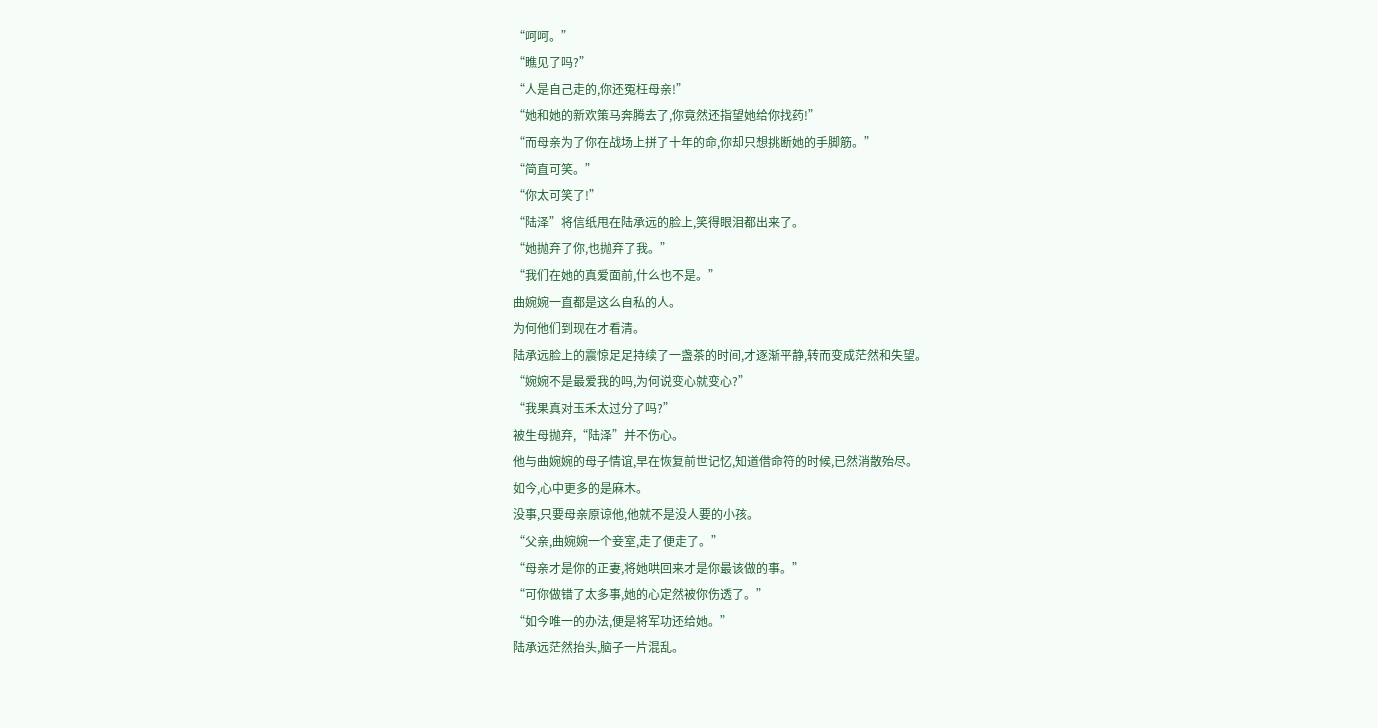“呵呵。”
“瞧见了吗?”
“人是自己走的,你还冤枉母亲!”
“她和她的新欢策马奔腾去了,你竟然还指望她给你找药!”
“而母亲为了你在战场上拼了十年的命,你却只想挑断她的手脚筋。”
“简直可笑。”
“你太可笑了!”
“陆泽”将信纸甩在陆承远的脸上,笑得眼泪都出来了。
“她抛弃了你,也抛弃了我。”
“我们在她的真爱面前,什么也不是。”
曲婉婉一直都是这么自私的人。
为何他们到现在才看清。
陆承远脸上的震惊足足持续了一盏茶的时间,才逐渐平静,转而变成茫然和失望。
“婉婉不是最爱我的吗,为何说变心就变心?”
“我果真对玉禾太过分了吗?”
被生母抛弃,“陆泽”并不伤心。
他与曲婉婉的母子情谊,早在恢复前世记忆,知道借命符的时候,已然消散殆尽。
如今,心中更多的是麻木。
没事,只要母亲原谅他,他就不是没人要的小孩。
“父亲,曲婉婉一个妾室,走了便走了。”
“母亲才是你的正妻,将她哄回来才是你最该做的事。”
“可你做错了太多事,她的心定然被你伤透了。”
“如今唯一的办法,便是将军功还给她。”
陆承远茫然抬头,脑子一片混乱。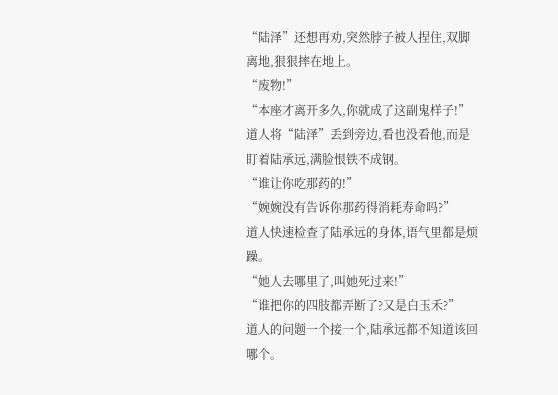“陆泽”还想再劝,突然脖子被人捏住,双脚离地,狠狠摔在地上。
“废物!”
“本座才离开多久,你就成了这副鬼样子!”
道人将“陆泽”丢到旁边,看也没看他,而是盯着陆承远,满脸恨铁不成钢。
“谁让你吃那药的!”
“婉婉没有告诉你那药得消耗寿命吗?”
道人快速检查了陆承远的身体,语气里都是烦躁。
“她人去哪里了,叫她死过来!”
“谁把你的四肢都弄断了?又是白玉禾?”
道人的问题一个接一个,陆承远都不知道该回哪个。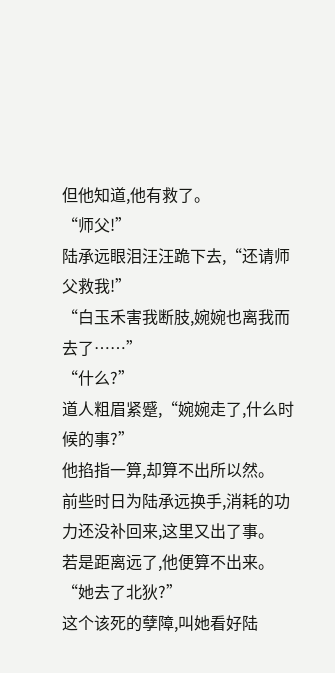但他知道,他有救了。
“师父!”
陆承远眼泪汪汪跪下去,“还请师父救我!”
“白玉禾害我断肢,婉婉也离我而去了……”
“什么?”
道人粗眉紧蹙,“婉婉走了,什么时候的事?”
他掐指一算,却算不出所以然。
前些时日为陆承远换手,消耗的功力还没补回来,这里又出了事。
若是距离远了,他便算不出来。
“她去了北狄?”
这个该死的孽障,叫她看好陆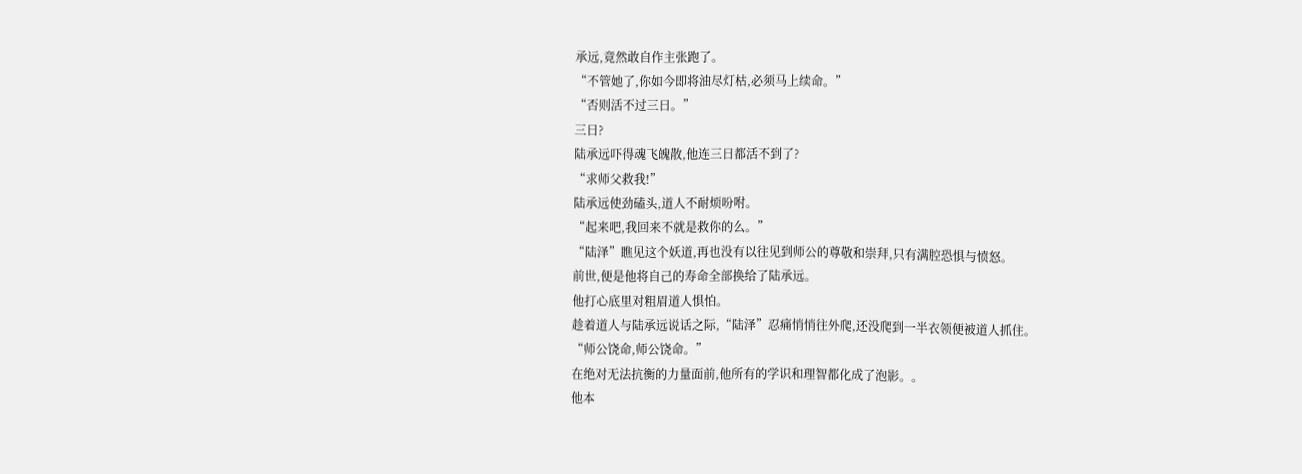承远,竟然敢自作主张跑了。
“不管她了,你如今即将油尽灯枯,必须马上续命。”
“否则活不过三日。”
三日?
陆承远吓得魂飞魄散,他连三日都活不到了?
“求师父救我!”
陆承远使劲磕头,道人不耐烦吩咐。
“起来吧,我回来不就是救你的么。”
“陆泽”瞧见这个妖道,再也没有以往见到师公的尊敬和崇拜,只有满腔恐惧与愤怒。
前世,便是他将自己的寿命全部换给了陆承远。
他打心底里对粗眉道人惧怕。
趁着道人与陆承远说话之际,“陆泽”忍痛悄悄往外爬,还没爬到一半衣领便被道人抓住。
“师公饶命,师公饶命。”
在绝对无法抗衡的力量面前,他所有的学识和理智都化成了泡影。。
他本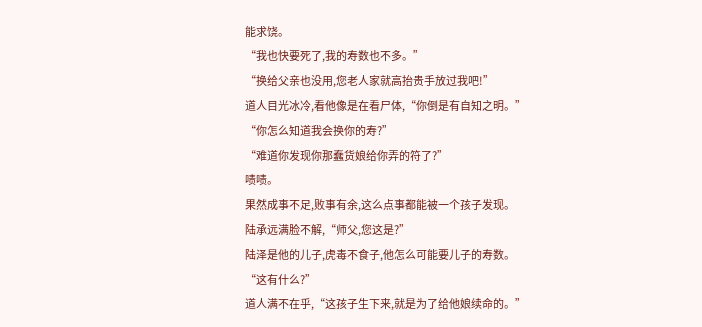能求饶。
“我也快要死了,我的寿数也不多。”
“换给父亲也没用,您老人家就高抬贵手放过我吧!”
道人目光冰冷,看他像是在看尸体,“你倒是有自知之明。”
“你怎么知道我会换你的寿?”
“难道你发现你那蠢货娘给你弄的符了?”
啧啧。
果然成事不足,败事有余,这么点事都能被一个孩子发现。
陆承远满脸不解,“师父,您这是?”
陆泽是他的儿子,虎毒不食子,他怎么可能要儿子的寿数。
“这有什么?”
道人满不在乎,“这孩子生下来,就是为了给他娘续命的。”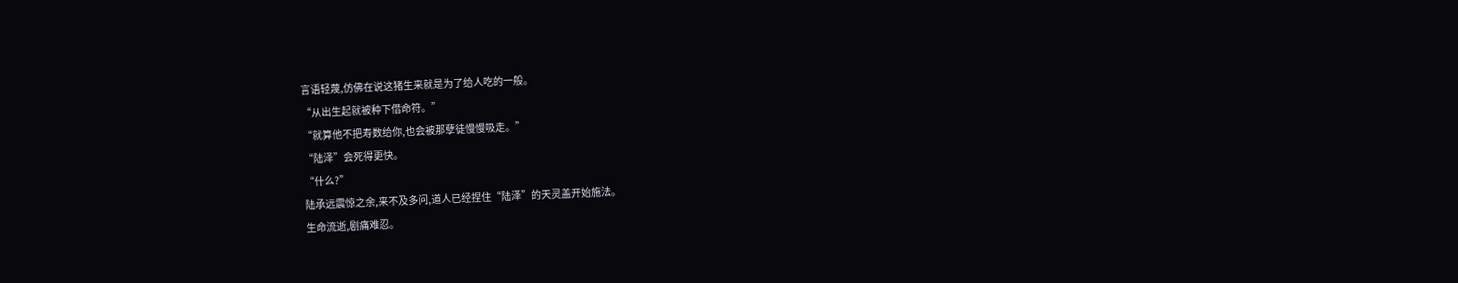言语轻蔑,仿佛在说这猪生来就是为了给人吃的一般。
“从出生起就被种下借命符。”
“就算他不把寿数给你,也会被那孽徒慢慢吸走。”
“陆泽”会死得更快。
“什么?”
陆承远震惊之余,来不及多问,道人已经捏住“陆泽”的天灵盖开始施法。
生命流逝,剧痛难忍。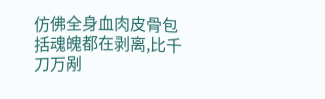仿佛全身血肉皮骨包括魂魄都在剥离,比千刀万剐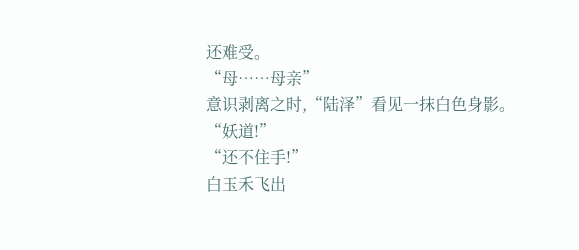还难受。
“母……母亲”
意识剥离之时,“陆泽”看见一抹白色身影。
“妖道!”
“还不住手!”
白玉禾飞出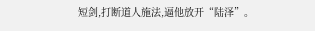短剑,打断道人施法,逼他放开“陆泽”。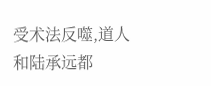受术法反噬,道人和陆承远都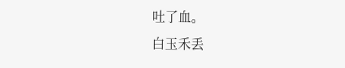吐了血。
白玉禾丢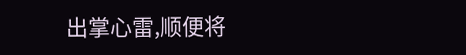出掌心雷,顺便将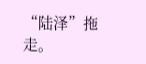“陆泽”拖走。